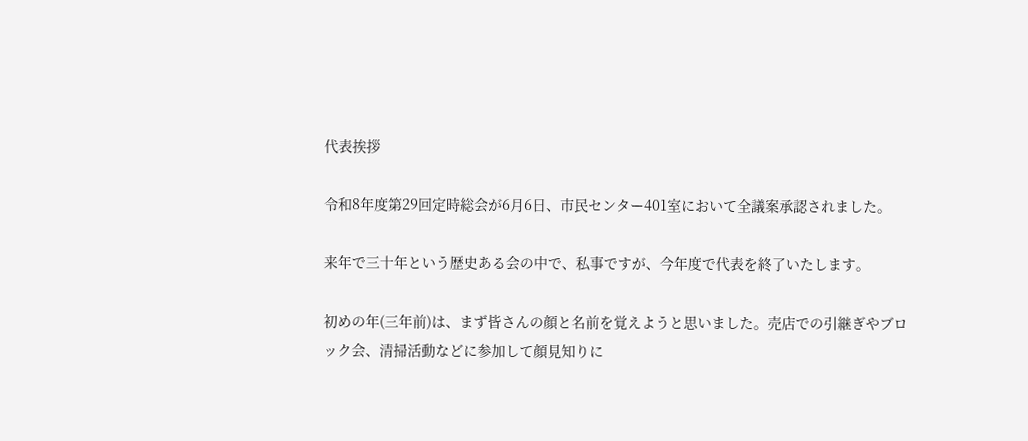代表挨拶

令和8年度第29回定時総会が6月6日、市民センター401室において全議案承認されました。

来年で三十年という歴史ある会の中で、私事ですが、今年度で代表を終了いたします。

初めの年(三年前)は、まず皆さんの顔と名前を覚えようと思いました。売店での引継ぎやブロック会、清掃活動などに参加して顔見知りに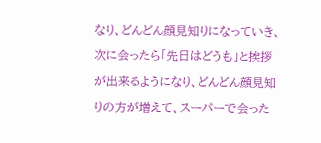なり、どんどん顔見知りになっていき、次に会ったら「先日はどうも」と挨拶が出来るようになり、どんどん顔見知りの方が増えて、スーパーで会った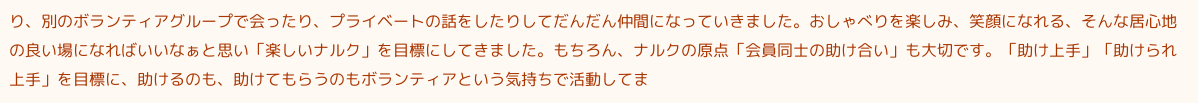り、別のボランティアグループで会ったり、プライベートの話をしたりしてだんだん仲間になっていきました。おしゃべりを楽しみ、笑顔になれる、そんな居心地の良い場になればいいなぁと思い「楽しいナルク」を目標にしてきました。もちろん、ナルクの原点「会員同士の助け合い」も大切です。「助け上手」「助けられ上手」を目標に、助けるのも、助けてもらうのもボランティアという気持ちで活動してま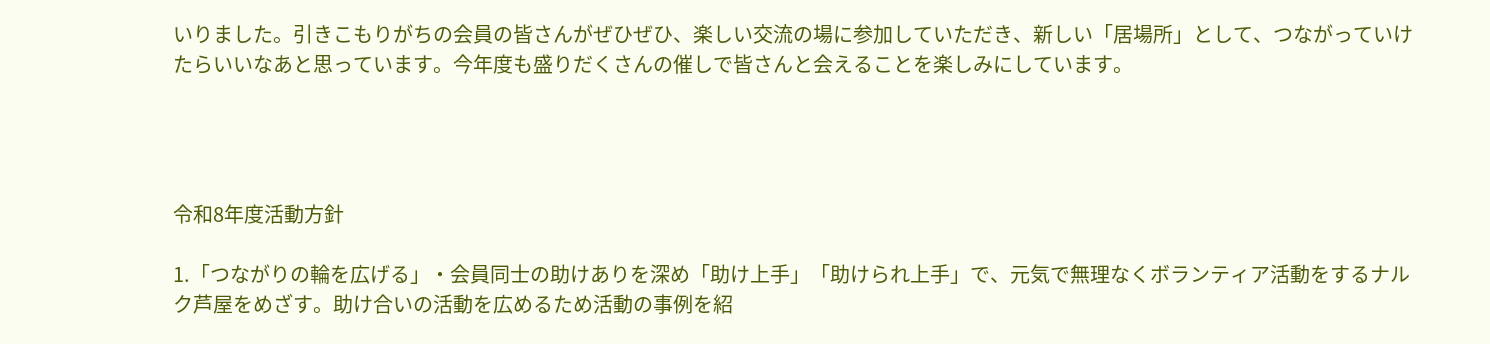いりました。引きこもりがちの会員の皆さんがぜひぜひ、楽しい交流の場に参加していただき、新しい「居場所」として、つながっていけたらいいなあと思っています。今年度も盛りだくさんの催しで皆さんと会えることを楽しみにしています。




令和8年度活動方針

1.「つながりの輪を広げる」・会員同士の助けありを深め「助け上手」「助けられ上手」で、元気で無理なくボランティア活動をするナルク芦屋をめざす。助け合いの活動を広めるため活動の事例を紹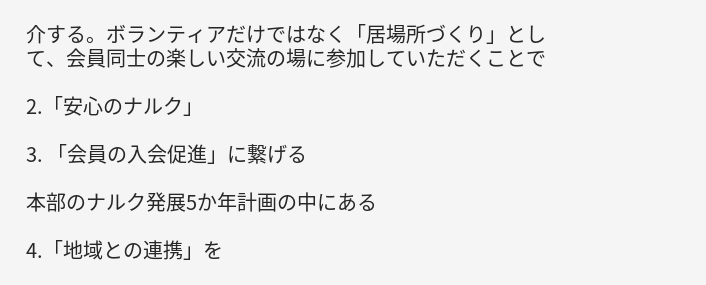介する。ボランティアだけではなく「居場所づくり」として、会員同士の楽しい交流の場に参加していただくことで

2.「安心のナルク」

3. 「会員の入会促進」に繋げる

本部のナルク発展5か年計画の中にある

4.「地域との連携」を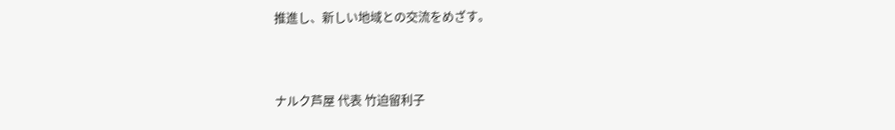推進し、新しい地域との交流をめざす。



ナルク芦屋 代表 竹迫留利子